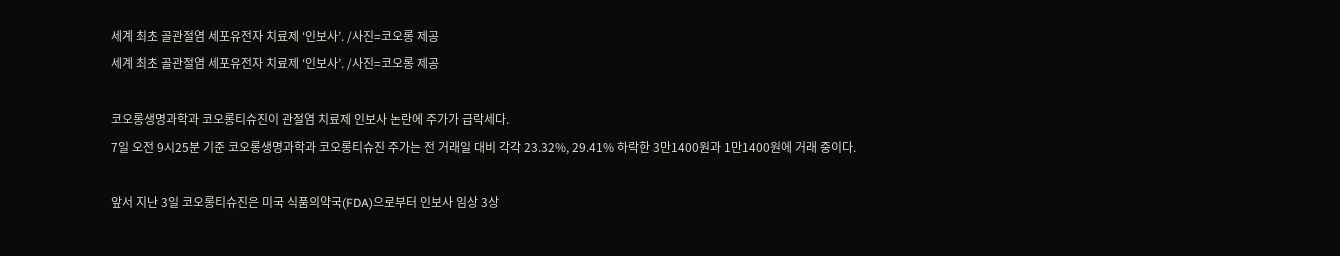세계 최초 골관절염 세포유전자 치료제 ‘인보사’. /사진=코오롱 제공
세계 최초 골관절염 세포유전자 치료제 ‘인보사’. /사진=코오롱 제공

코오롱생명과학과 코오롱티슈진이 관절염 치료제 인보사 논란에 주가가 급락세다.
7일 오전 9시25분 기준 코오롱생명과학과 코오롱티슈진 주가는 전 거래일 대비 각각 23.32%, 29.41% 하락한 3만1400원과 1만1400원에 거래 중이다.

앞서 지난 3일 코오롱티슈진은 미국 식품의약국(FDA)으로부터 인보사 임상 3상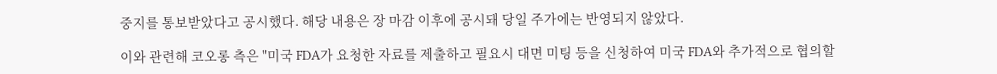중지를 통보받았다고 공시했다. 해당 내용은 장 마감 이후에 공시돼 당일 주가에는 반영되지 않았다.

이와 관련해 코오롱 측은 "미국 FDA가 요청한 자료를 제출하고 필요시 대면 미팅 등을 신청하여 미국 FDA와 추가적으로 협의할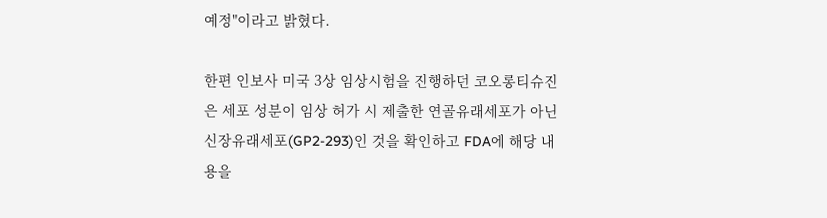예정"이라고 밝혔다.

한편 인보사 미국 3상 임상시험을 진행하던 코오롱티슈진은 세포 성분이 임상 허가 시 제출한 연골유래세포가 아닌 신장유래세포(GP2-293)인 것을 확인하고 FDA에 해당 내용을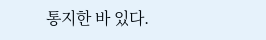통지한 바 있다.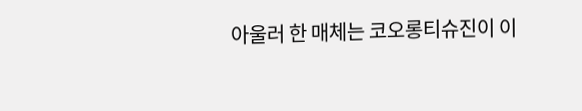아울러 한 매체는 코오롱티슈진이 이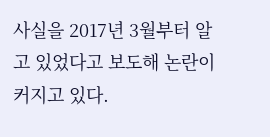사실을 2017년 3월부터 알고 있었다고 보도해 논란이 커지고 있다.